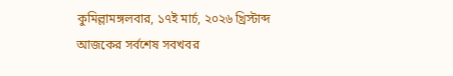কুমিল্লামঙ্গলবার, ১৭ই মার্চ, ২০২৬ খ্রিস্টাব্দ
আজকের সর্বশেষ সবখবর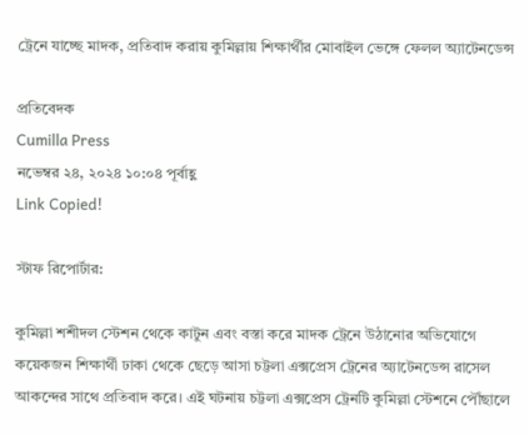ট্রেনে যাচ্ছে মাদক, প্রতিবাদ করায় কুমিল্লায় শিক্ষার্থীর মোবাইল ভেঙ্গে ফেলল অ্যাটেনডেন্স

প্রতিবেদক
Cumilla Press
নভেম্বর ২৪, ২০২৪ ১০:০৪ পূর্বাহ্ণ
Link Copied!

স্টাফ রিপোর্টার:

কুমিল্লা শশীদল স্টেশন থেকে কাটুন এবং বস্তা করে মাদক ট্রেনে উঠানোর অভিযোগে কয়েকজন শিক্ষার্থী ঢাকা থেকে ছেড়ে আসা চট্টলা এক্সপ্রেস ট্রেনের অ্যাটেনডেন্স রাসেল আকন্দের সাথে প্রতিবাদ করে। এই ঘটনায় চট্টলা এক্সপ্রেস ট্রেনটি কুমিল্লা স্টেশনে পৌঁছালে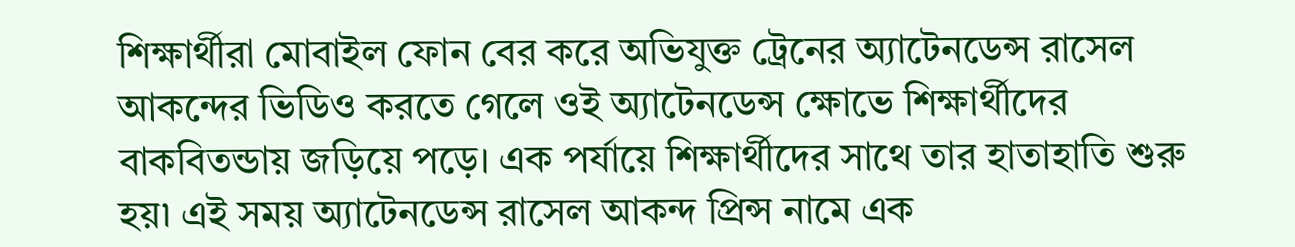শিক্ষার্থীরা মোবাইল ফোন বের করে অভিযুক্ত ট্রেনের অ্যাটেনডেন্স রাসেল আকন্দের ভিডিও করতে গেলে ওই অ্যাটেনডেন্স ক্ষোভে শিক্ষার্থীদের বাকবিতন্ডায় জড়িয়ে পড়ে। এক পর্যায়ে শিক্ষার্থীদের সাথে তার হাতাহাতি শুরু হয়৷ এই সময় অ্যাটেনডেন্স রাসেল আকন্দ প্রিন্স নামে এক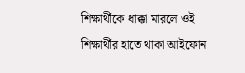শিক্ষার্থীকে ধাক্কা মারলে ওই শিক্ষার্থীর হাতে থাকা আইফোন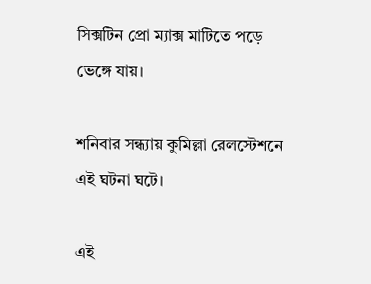সিক্সটিন প্রো ম্যাক্স মাটিতে পড়ে ভেঙ্গে যায়।

শনিবার সন্ধ্যায় কুমিল্লা রেলস্টেশনে এই ঘটনা ঘটে।

এই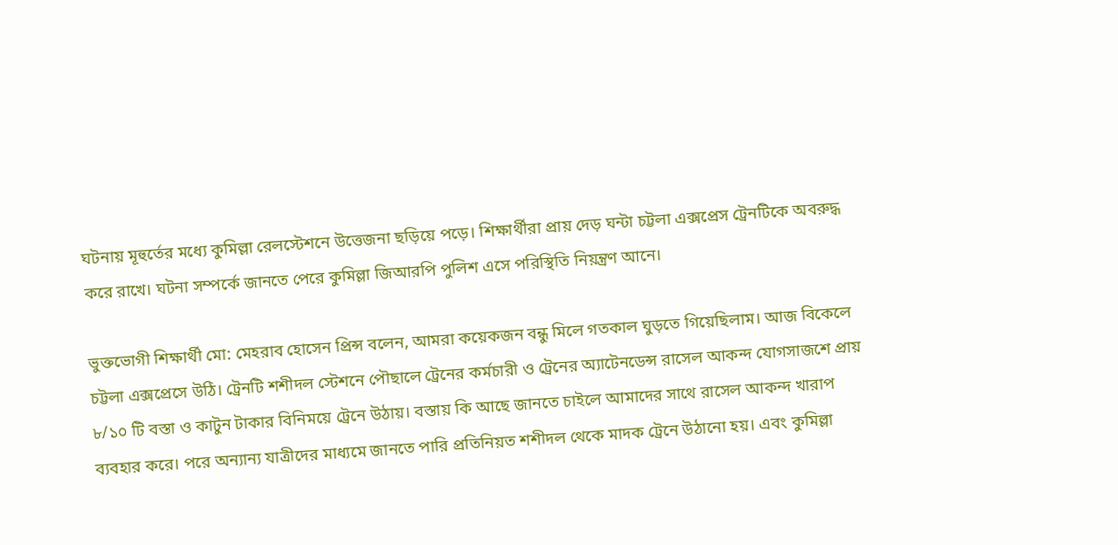ঘটনায় মূহুর্তের মধ্যে কুমিল্লা রেলস্টেশনে উত্তেজনা ছড়িয়ে পড়ে। শিক্ষার্থীরা প্রায় দেড় ঘন্টা চট্টলা এক্সপ্রেস ট্রেনটিকে অবরুদ্ধ করে রাখে। ঘটনা সম্পর্কে জানতে পেরে কুমিল্লা জিআরপি পুলিশ এসে পরিস্থিতি নিয়ন্ত্রণ আনে।

ভুক্তভোগী শিক্ষার্থী মো: মেহরাব হোসেন প্রিন্স বলেন, আমরা কয়েকজন বন্ধু মিলে গতকাল ঘুড়তে গিয়েছিলাম। আজ বিকেলে চট্টলা এক্সপ্রেসে উঠি। ট্রেনটি শশীদল স্টেশনে পৌছালে ট্রেনের কর্মচারী ও ট্রেনের অ্যাটেনডেন্স রাসেল আকন্দ যোগসাজশে প্রায় ৮/১০ টি বস্তা ও কাটুন টাকার বিনিময়ে ট্রেনে উঠায়। বস্তায় কি আছে জানতে চাইলে আমাদের সাথে রাসেল আকন্দ খারাপ ব্যবহার করে। পরে অন্যান্য যাত্রীদের মাধ্যমে জানতে পারি প্রতিনিয়ত শশীদল থেকে মাদক ট্রেনে উঠানো হয়। এবং কুমিল্লা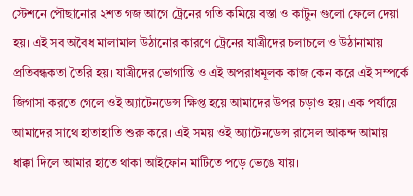স্টেশনে পৌছানোর ২শত গজ আগে ট্রেনের গতি কমিয়ে বস্তা ও কাটুন গুলো ফেলে দেয়া হয়। এই সব অবৈধ মালামাল উঠানোর কারণে ট্রেনের যাত্রীদের চলাচলে ও উঠানামায় প্রতিবন্ধকতা তৈরি হয়। যাত্রীদের ভোগান্তি ও এই অপরাধমূলক কাজ কেন করে এই সম্পর্কে জিগাসা করতে গেলে ওই অ্যাটেনডেন্স ক্ষিপ্ত হয়ে আমাদের উপর চড়াও হয়। এক পর্যায়ে আমাদের সাথে হাতাহাতি শুরু করে। এই সময় ওই অ্যাটেনডেন্স রাসেল আকন্দ আমায় ধাক্কা দিলে আমার হাতে থাকা আইফোন মাটিতে পড়ে ভেঙে যায়।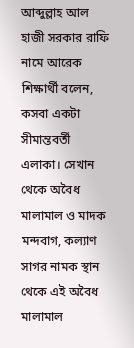আব্দুল্লাহ আল হাজী সরকার রাফি নামে আরেক শিক্ষার্থী বলেন, কসবা একটা সীমান্তবর্তী এলাকা। সেখান থেকে অবৈধ মালামাল ও মাদক মন্দবাগ, কল্যাণ সাগর নামক স্থান থেকে এই অবৈধ মালামাল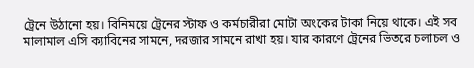ট্রেনে উঠানো হয়। বিনিময়ে ট্রেনের স্টাফ ও কর্মচারীরা মোটা অংকের টাকা নিয়ে থাকে। এই সব মালামাল এসি ক্যাবিনের সামনে, দরজার সামনে রাখা হয়। যার কারণে ট্রেনের ভিতরে চলাচল ও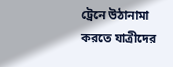ট্রেনে উঠানামা করতে যাত্রীদের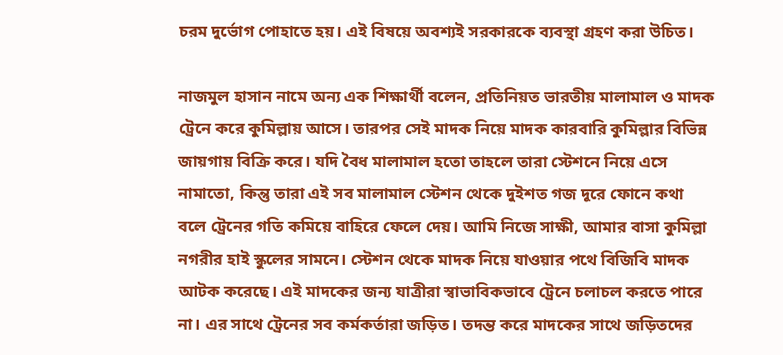চরম দুর্ভোগ পোহাতে হয়। এই বিষয়ে অবশ্যই সরকারকে ব্যবস্থা গ্রহণ করা উচিত।

নাজমুল হাসান নামে অন্য এক শিক্ষার্থী বলেন, প্রতিনিয়ত ভারতীয় মালামাল ও মাদক ট্রেনে করে কুমিল্লায় আসে। তারপর সেই মাদক নিয়ে মাদক কারবারি কুমিল্লার বিভিন্ন জায়গায় বিক্রি করে। যদি বৈধ মালামাল হতো তাহলে তারা স্টেশনে নিয়ে এসে নামাতো, কিন্তু তারা এই সব মালামাল স্টেশন থেকে দুইশত গজ দূরে ফোনে কথা বলে ট্রেনের গতি কমিয়ে বাহিরে ফেলে দেয়। আমি নিজে সাক্ষী, আমার বাসা কুমিল্লা নগরীর হাই স্কুলের সামনে। স্টেশন থেকে মাদক নিয়ে যাওয়ার পথে বিজিবি মাদক আটক করেছে। এই মাদকের জন্য যাত্রীরা স্বাভাবিকভাবে ট্রেনে চলাচল করতে পারে না। এর সাথে ট্রেনের সব কর্মকর্তারা জড়িত। তদন্ত করে মাদকের সাথে জড়িতদের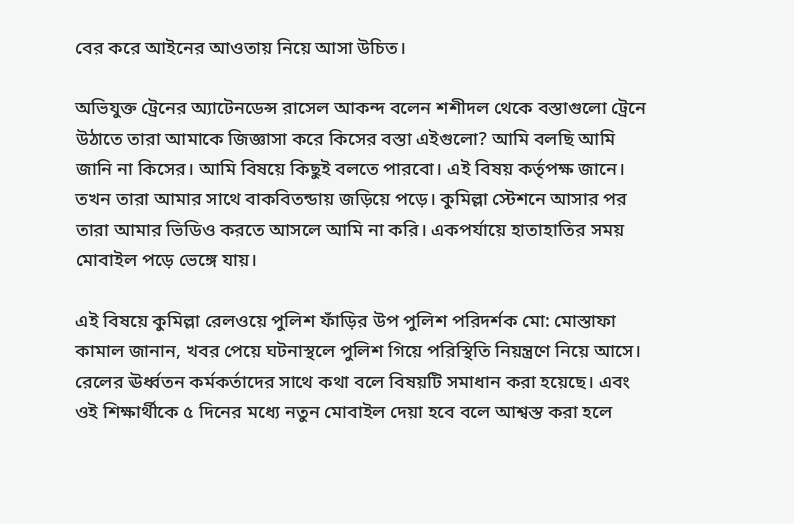বের করে আইনের আওতায় নিয়ে আসা উচিত।

অভিযুক্ত ট্রেনের অ্যাটেনডেন্স রাসেল আকন্দ বলেন শশীদল থেকে বস্তাগুলো ট্রেনে উঠাতে তারা আমাকে জিজ্ঞাসা করে কিসের বস্তা এইগুলো? আমি বলছি আমি জানি না কিসের। আমি বিষয়ে কিছুই বলতে পারবো। এই বিষয় কর্তৃপক্ষ জানে। তখন তারা আমার সাথে বাকবিতন্ডায় জড়িয়ে পড়ে। কুমিল্লা স্টেশনে আসার পর তারা আমার ভিডিও করতে আসলে আমি না করি। একপর্যায়ে হাতাহাতির সময় মোবাইল পড়ে ভেঙ্গে যায়।

এই বিষয়ে কুমিল্লা রেলওয়ে পুলিশ ফাঁড়ির উপ পুলিশ পরিদর্শক মো: মোস্তাফা কামাল জানান, খবর পেয়ে ঘটনাস্থলে পুলিশ গিয়ে পরিস্থিতি নিয়ন্ত্রণে নিয়ে আসে। রেলের ঊর্ধ্বতন কর্মকর্তাদের সাথে কথা বলে বিষয়টি সমাধান করা হয়েছে। এবং ওই শিক্ষার্থীকে ৫ দিনের মধ্যে নতুন মোবাইল দেয়া হবে বলে আশ্বস্ত করা হলে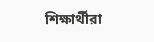শিক্ষার্থীরা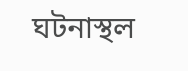ঘটনাস্থল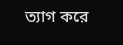ত্যাগ করে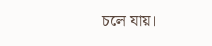চলে যায়।